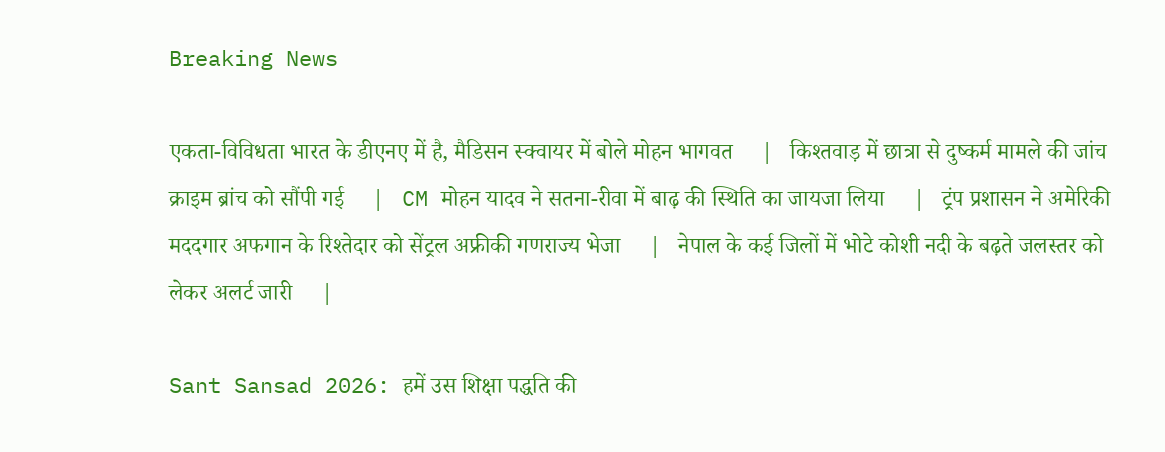Breaking News

एकता-विविधता भारत के डीएनए में है, मैडिसन स्क्वायर में बोले मोहन भागवत     |   किश्तवाड़ में छात्रा से दुष्कर्म मामले की जांच क्राइम ब्रांच को सौंपी गई     |   CM मोहन यादव ने सतना-रीवा में बाढ़ की स्थिति का जायजा लिया     |   ट्रंप प्रशासन ने अमेरिकी मददगार अफगान के रिश्तेदार को सेंट्रल अफ्रीकी गणराज्य भेजा     |   नेपाल के कई जिलों में भोटे कोशी नदी के बढ़ते जलस्तर को लेकर अलर्ट जारी     |

Sant Sansad 2026: हमें उस शिक्षा पद्धति की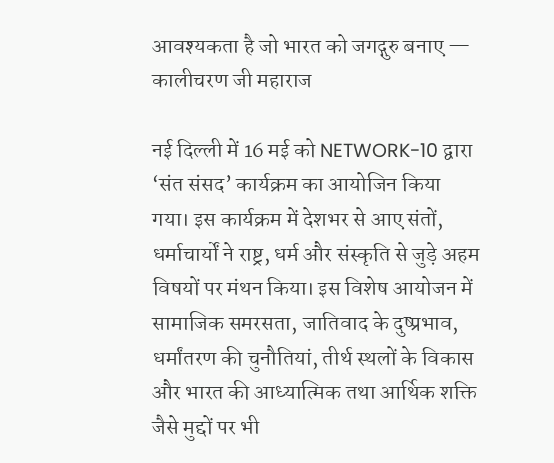आवश्यकता है जो भारत को जगद्गुरु बनाए — कालीचरण जी महाराज

नई दिल्ली में 16 मई को NETWORK-10 द्वारा ‘संत संसद’ कार्यक्रम का आयोजिन किया गया। इस कार्यक्रम में देशभर से आए संतों, धर्माचार्यों ने राष्ट्र, धर्म और संस्कृति से जुड़े अहम विषयों पर मंथन किया। इस विशेष आयोजन में सामाजिक समरसता, जातिवाद के दुष्प्रभाव, धर्मांतरण की चुनौतियां, तीर्थ स्थलों के विकास और भारत की आध्यात्मिक तथा आर्थिक शक्ति जैसे मुद्दों पर भी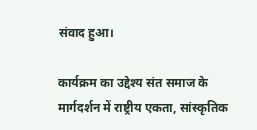संवाद हुआ।

कार्यक्रम का उद्देश्य संत समाज के मार्गदर्शन में राष्ट्रीय एकता, सांस्कृतिक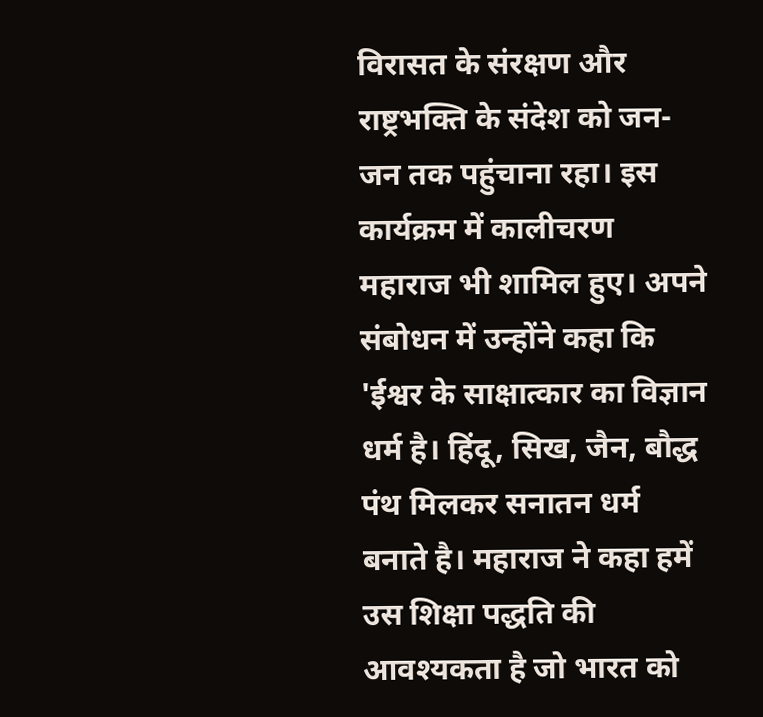विरासत के संरक्षण और राष्ट्रभक्ति के संदेश को जन-जन तक पहुंचाना रहा। इस कार्यक्रम में कालीचरण महाराज भी शामिल हुए। अपने संबोधन में उन्होंने कहा कि 'ईश्वर के साक्षात्कार का विज्ञान धर्म है। हिंदू, सिख, जैन, बौद्ध पंथ मिलकर सनातन धर्म बनाते है। महाराज ने कहा हमें उस शिक्षा पद्धति की आवश्यकता है जो भारत को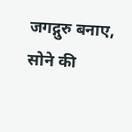जगद्गुरु बनाए, सोने की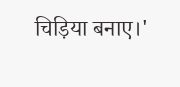चिड़िया बनाए।'